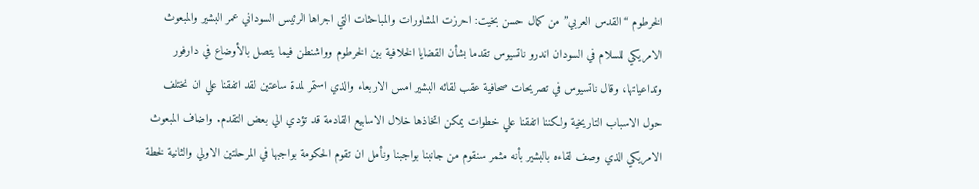الخرطوم “القدس العربي” من كمال حسن بخيت: احرزت المشاورات والمباحثات التي اجراها الرئيس السوداني عمر البشير والمبعوث الامريكي للسلام في السودان اندرو ناتسيوس تقدما بشأن القضايا الخلافية بين الخرطوم وواشنطن فيما يتصل بالأوضاع في دارفور وتداعياتها، وقال ناتسيوس في تصريحات صحافية عقب لقائه البشير امس الاربعاء والذي استمر لمدة ساعتين لقد اتفقنا علي ان نختلف حول الاسباب التاريخية ولكننا اتفقنا علي خطوات يمكن اتخاذها خلال الاسابيع القادمة قد تؤدي الي بعض التقدم. واضاف المبعوث الامريكي الذي وصف لقاءه بالبشير بأنه مثمر سنقوم من جانبنا بواجبنا ونأمل ان تقوم الحكومة بواجبها في المرحلتين الاولي والثانية لخطة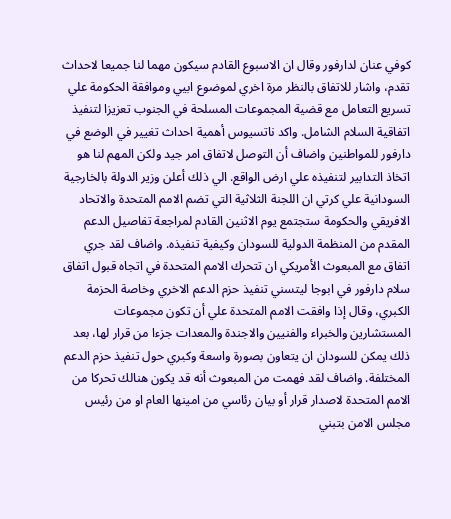كوفي عنان لدارفور وقال ان الاسبوع القادم سيكون مهما لنا جميعا لاحداث تقدم، واشار للاتفاق بالنظر مرة اخري لموضوع ابيي وموافقة الحكومة علي تسريع التعامل مع قضية المجموعات المسلحة في الجنوب تعزيزا لتنفيذ اتفاقية السلام الشامل. واكد ناتسيوس أهمية احداث تغيير في الوضع في دارفور للمواطنين واضاف أن التوصل لاتفاق امر جيد ولكن المهم لنا هو اتخاذ التدابير لتنفيذه علي ارض الواقع. الي ذلك أعلن وزير الدولة بالخارجية السودانية علي كرتي ان اللجنة الثلاثية التي تضم الامم المتحدة والاتحاد الافريقي والحكومة ستجتمع يوم الاثنين القادم لمراجعة تفاصيل الدعم المقدم من المنظمة الدولية للسودان وكيفية تنفيذه. واضاف لقد جري اتفاق مع المبعوث الأمريكي ان تتحرك الامم المتحدة في اتجاه قبول اتفاق سلام دارفور في ابوجا ليتسني تنفيذ حزم الدعم الاخري وخاصة الحزمة الكبري، وقال إذا وافقت الامم المتحدة علي أن تكون مجموعات المستشارين والخبراء والفنيين والاجندة والمعدات جزءا من قرار لها، بعد ذلك يمكن للسودان ان يتعاون بصورة واسعة وكبري حول تنفيذ حزم الدعم المختلفة. واضاف لقد فهمت من المبعوث أنه قد يكون هنالك تحركا من الامم المتحدة لاصدار قرار أو بيان رئاسي من امينها العام او من رئيس مجلس الامن بتبني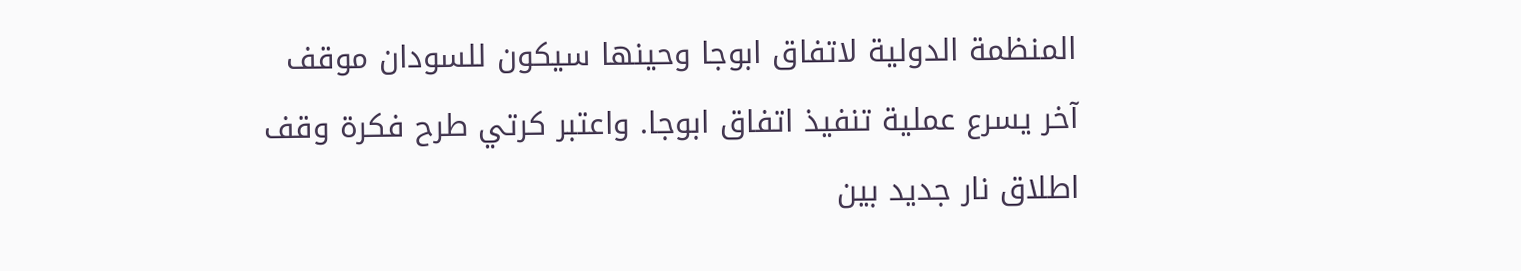المنظمة الدولية لاتفاق ابوجا وحينها سيكون للسودان موقف آخر يسرع عملية تنفيذ اتفاق ابوجا. واعتبر كرتي طرح فكرة وقف اطلاق نار جديد بين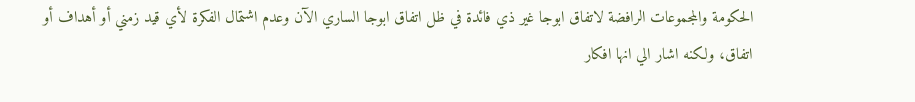الحكومة والمجموعات الرافضة لاتفاق ابوجا غير ذي فائدة في ظل اتفاق ابوجا الساري الآن وعدم اشتمال الفكرة لأي قيد زمني أو أهداف أو اتفاق، ولكنه اشار الي انها افكار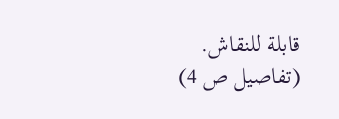قابلة للنقاش. (تفاصيل ص 4)